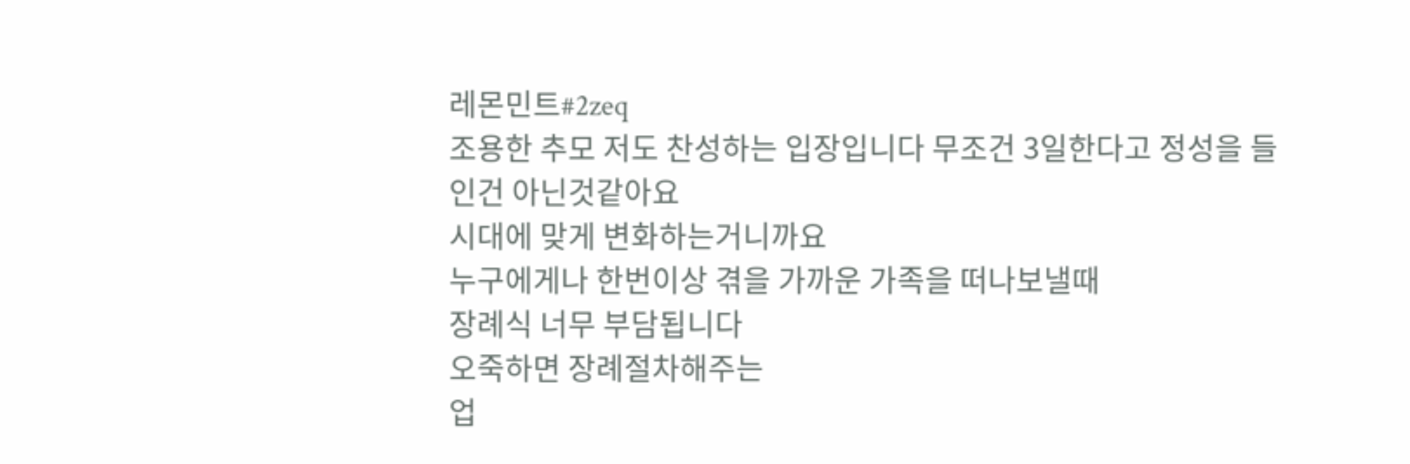레몬민트#2zeq
조용한 추모 저도 찬성하는 입장입니다 무조건 3일한다고 정성을 들인건 아닌것같아요
시대에 맞게 변화하는거니까요
누구에게나 한번이상 겪을 가까운 가족을 떠나보낼때
장례식 너무 부담됩니다
오죽하면 장례절차해주는
업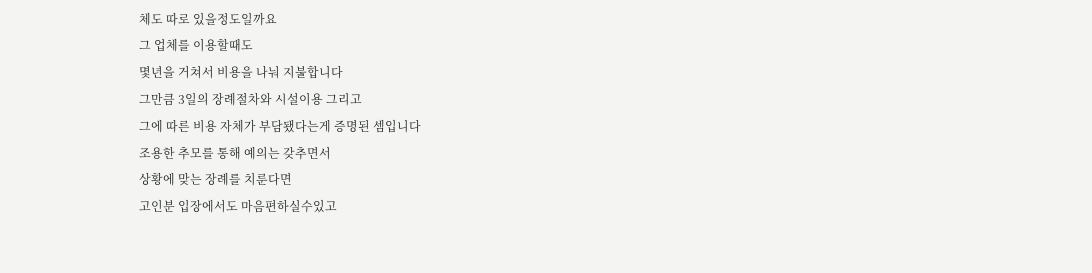체도 따로 있을정도일까요
그 업체를 이용할때도
몇년을 거쳐서 비용을 나눠 지불합니다
그만큼 3일의 장례절차와 시설이용 그리고
그에 따른 비용 자체가 부담됐다는게 증명된 셈입니다
조용한 추모를 통해 예의는 갖추면서
상황에 맞는 장례를 치룬다면
고인분 입장에서도 마음편하실수있고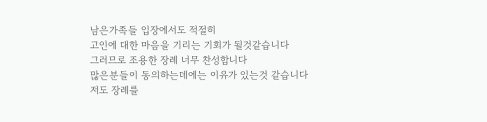남은가족들 입장에서도 적절히
고인에 대한 마음을 기리는 기회가 될것같습니다
그러므로 조용한 장례 너무 찬성합니다
많은분들이 동의하는데에는 이유가 있는것 같습니다
저도 장례를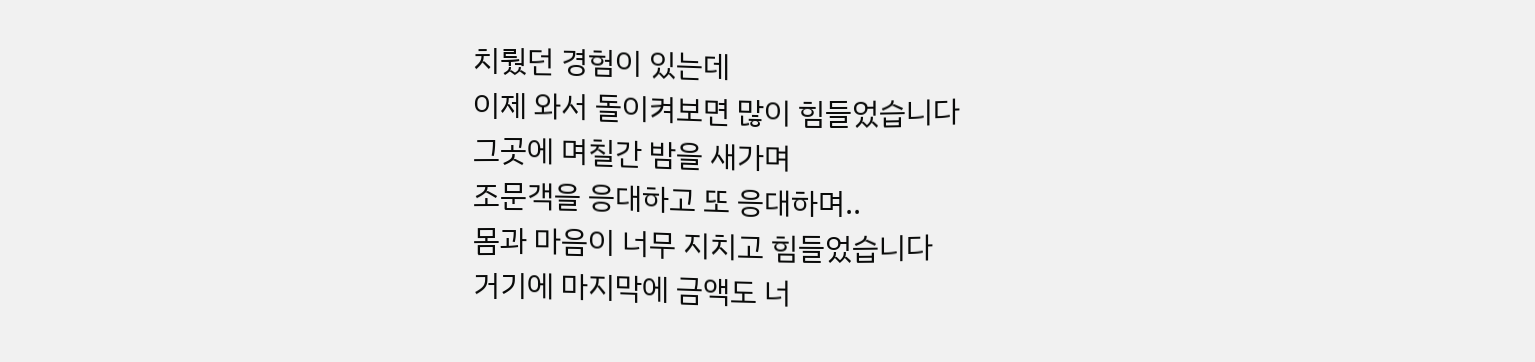치뤘던 경험이 있는데
이제 와서 돌이켜보면 많이 힘들었습니다
그곳에 며칠간 밤을 새가며
조문객을 응대하고 또 응대하며..
몸과 마음이 너무 지치고 힘들었습니다
거기에 마지막에 금액도 너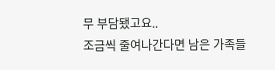무 부담됐고요..
조금씩 줄여나간다면 남은 가족들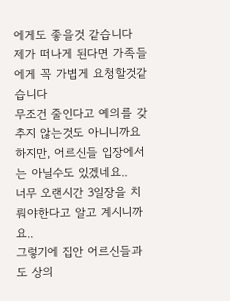에게도 좋을것 같습니다
제가 떠나게 된다면 가족들에게 꼭 가볍게 요청할것같습니다
무조건 줄인다고 예의를 갖추지 않는것도 아니니까요
하지만, 어르신들 입장에서는 아닐수도 있겠네요..
너무 오랜시간 3일장을 치뤄야한다고 알고 계시니까요..
그렇기에 집안 어르신들과도 상의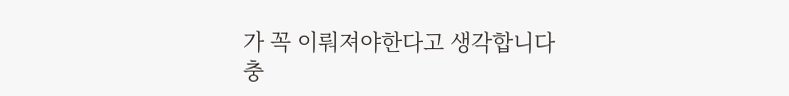가 꼭 이뤄져야한다고 생각합니다
충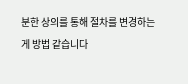분한 상의를 통해 절차를 변경하는게 방법 같습니다